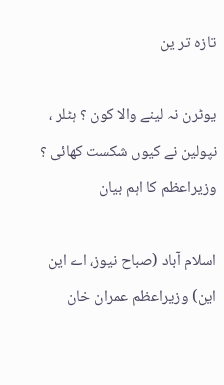تازہ تر ین

یوٹرن نہ لینے والا کون ؟ ہٹلر ، نپولین نے کیوں شکست کھائی ؟ وزیراعظم کا اہم بیان

اسلام آباد (صباح نیوز، اے این این) وزیراعظم عمران خان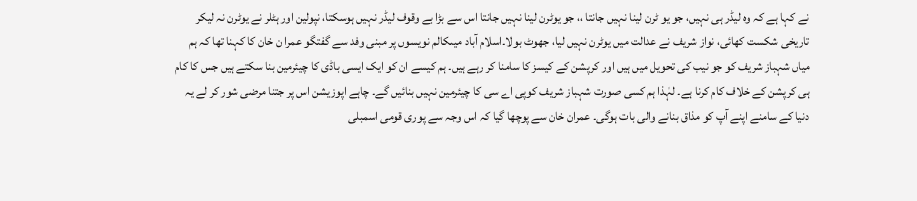نے کہا ہے کہ وہ لیڈر ہی نہیں، جو یو ٹرن لینا نہیں جانتا ،، جو یوٹرن لینا نہیں جانتا اس سے بڑا بے وقوف لیڈر نہیں ہوسکتا، نپولین اور ہٹلر نے یوٹرن نہ لیکر تاریخی شکست کھائی، نواز شریف نے عدالت میں یوٹرن نہیں لیا، جھوٹ بولا۔اسلام آباد میںکالم نویسوں پر مبنی وفد سے گفتگو عمرا ن خان کا کہنا تھا کہ ہم میاں شہباز شریف کو جو نیب کی تحویل میں ہیں اور کرپشن کے کیسز کا سامنا کر رہے ہیں۔ ہم کیسے ان کو ایک ایسی باڈی کا چیئرمین بنا سکتے ہیں جس کا کام ہی کرپشن کے خلاف کام کرنا ہے۔ لہٰذا ہم کسی صورت شہباز شریف کوپی اے سی کا چیئرمین نہیں بنائیں گے۔ چاہے اپوزیشن اس پر جتنا مرضی شور کر لے یہ دنیا کے سامنے اپنے آپ کو مذاق بنانے والی بات ہوگی۔ عمران خان سے پوچھا گیا کہ اس وجہ سے پوری قومی اسمبلی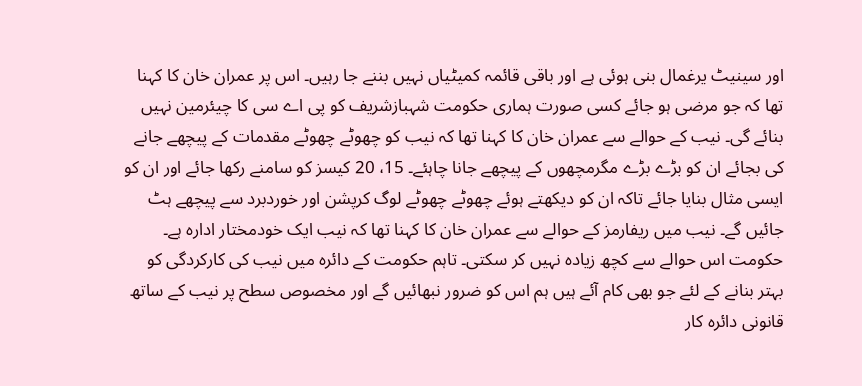اور سینیٹ یرغمال بنی ہوئی ہے اور باقی قائمہ کمیٹیاں نہیں بننے جا رہیں۔ اس پر عمران خان کا کہنا تھا کہ جو مرضی ہو جائے کسی صورت ہماری حکومت شہبازشریف کو پی اے سی کا چیئرمین نہیں بنائے گی۔ نیب کے حوالے سے عمران خان کا کہنا تھا کہ نیب کو چھوٹے چھوٹے مقدمات کے پیچھے جانے کی بجائے ان کو بڑے بڑے مگرمچھوں کے پیچھے جانا چاہئے۔ 15، 20 کیسز کو سامنے رکھا جائے اور ان کو ایسی مثال بنایا جائے تاکہ ان کو دیکھتے ہوئے چھوٹے چھوٹے لوگ کرپشن اور خوردبرد سے پیچھے ہٹ جائیں گے۔ نیب میں ریفارمز کے حوالے سے عمران خان کا کہنا تھا کہ نیب ایک خودمختار ادارہ ہے۔ حکومت اس حوالے سے کچھ زیادہ نہیں کر سکتی۔ تاہم حکومت کے دائرہ میں نیب کی کارکردگی کو بہتر بنانے کے لئے جو بھی کام آئے ہیں ہم اس کو ضرور نبھائیں گے اور مخصوص سطح پر نیب کے ساتھ قانونی دائرہ کار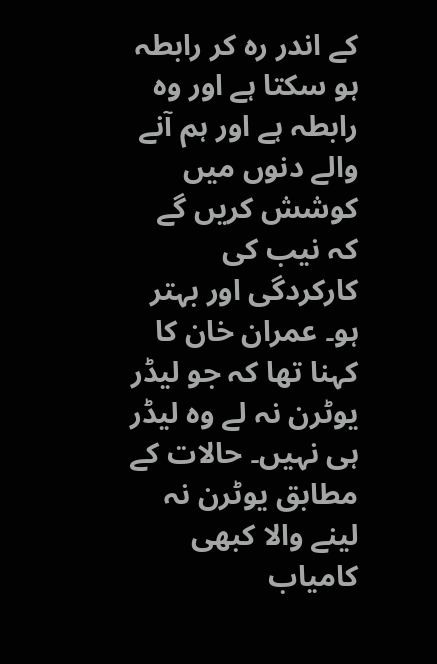کے اندر رہ کر رابطہ ہو سکتا ہے اور وہ رابطہ ہے اور ہم آنے والے دنوں میں کوشش کریں گے کہ نیب کی کارکردگی اور بہتر ہو۔ عمران خان کا کہنا تھا کہ جو لیڈر یوٹرن نہ لے وہ لیڈر ہی نہیں۔ حالات کے مطابق یوٹرن نہ لینے والا کبھی کامیاب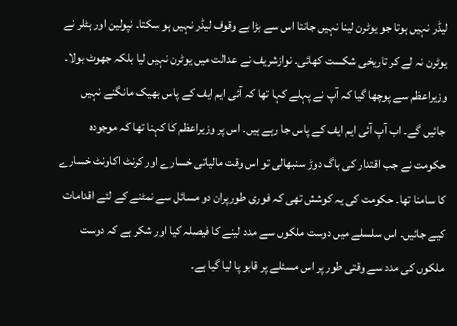لیڈر نہیں ہوتا جو یوٹرن لینا نہیں جانتا اس سے بڑا بے وقوف لیڈر نہیں ہو سکتا۔ نپولین اور ہٹلر نے یوٹرن نہ لے کر تاریخی شکست کھائی۔ نوازشریف نے عدالت میں یوٹرن نہیں لیا بلکہ جھوٹ بولا۔ وزیراعظم سے پوچھا گیا کہ آپ نے پہلے کہا تھا کہ آئی ایم ایف کے پاس بھیک مانگنے نہیں جائیں گے۔ اب آپ آئی ایم ایف کے پاس جا رہے ہیں۔ اس پر وزیراعظم کا کہنا تھا کہ موجودہ حکومت نے جب اقتدار کی باگ دوڑ سنبھالی تو اس وقت مالیاتی خسارے اور کرنٹ اکاونٹ خسارے کا سامنا تھا۔ حکومت کی یہ کوشش تھی کہ فوری طورپران دو مسائل سے نمٹنے کے لئے اقدامات کیے جائیں۔ اس سلسلے میں دوست ملکوں سے مدد لینے کا فیصلہ کیا اور شکر ہے کہ دوست ملکوں کی مدد سے وقتی طور پر اس مسئلے پر قابو پا لیا گیا ہے۔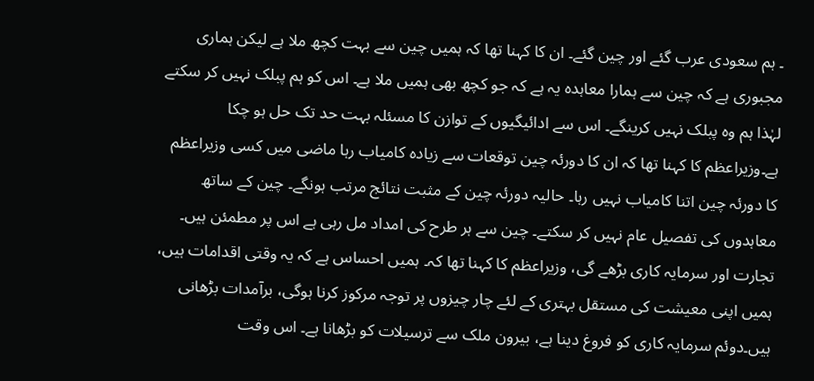۔ ہم سعودی عرب گئے اور چین گئے۔ ان کا کہنا تھا کہ ہمیں چین سے بہت کچھ ملا ہے لیکن ہماری مجبوری ہے کہ چین سے ہمارا معاہدہ یہ ہے کہ جو کچھ بھی ہمیں ملا ہے۔ اس کو ہم پبلک نہیں کر سکتے لہٰذا ہم وہ پبلک نہیں کرینگے۔ اس سے ادائیگیوں کے توازن کا مسئلہ بہت حد تک حل ہو چکا ہے۔وزیراعظم کا کہنا تھا کہ ان کا دورئہ چین توقعات سے زیادہ کامیاب رہا ماضی میں کسی وزیراعظم کا دورئہ چین اتنا کامیاب نہیں رہا۔ حالیہ دورئہ چین کے مثبت نتائج مرتب ہونگے۔ چین کے ساتھ معاہدوں کی تفصیل عام نہیں کر سکتے۔ چین سے ہر طرح کی امداد مل رہی ہے اس پر مطمئن ہیں۔ تجارت اور سرمایہ کاری بڑھے گی، وزیراعظم کا کہنا تھا کہ۔ ہمیں احساس ہے کہ یہ وقتی اقدامات ہیں، ہمیں اپنی معیشت کی مستقل بہتری کے لئے چار چیزوں پر توجہ مرکوز کرنا ہوگی، برآمدات بڑھانی ہیں۔دوئم سرمایہ کاری کو فروغ دینا ہے، بیرون ملک سے ترسیلات کو بڑھانا ہے۔ اس وقت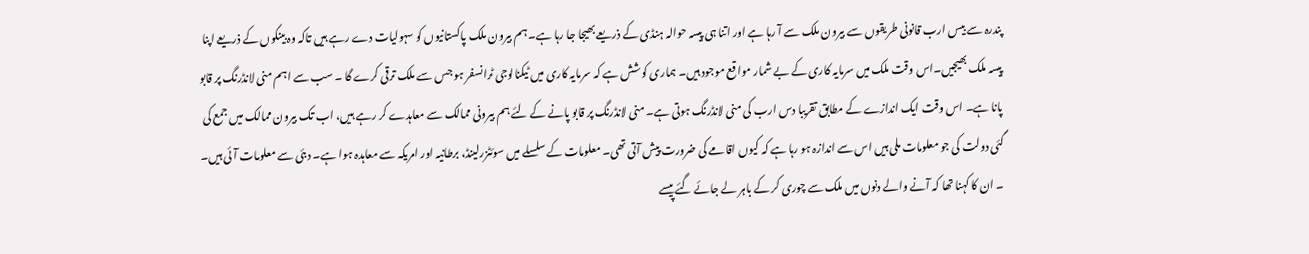پندرہ سے بیس ارب قانونی طریقوں سے بیرون ملک سے آ رہا ہے اور اتنا ہی پیسہ حوالہ ہنڈی کے ذریعے بھیجا جا رہا ہے۔ ہم بیرون ملک پاکستانیوں کو سہولیات دے رہے ہیں تاکہ وہ بینکوں کے ذریعے اپنا پیسہ ملک بھیجیں۔اس وقت ملک میں سرمایہ کاری کے بے شمار مواقع موجود ہیں۔ ہماری کوشش ہے کہ سرمایہ کاری میں ٹیکنالوجی ٹرانسفر ہو جس سے ملک ترقی کرے گا ۔ سب سے اہم منی لانڈرنگ پر قابو پانا ہے۔ اس وقت ایک اندازے کے مطابق تقریبا دس ارب کی منی لانڈرنگ ہوتی ہے۔ منی لانڈرنگ پر قابو پانے کے لئے ہم بیرونی ممالک سے معاہدے کر رہے ہیں، اب تک بیرون ممالک میں جمع کی گئی دولت کی جو معلومات ملی ہیں اس سے اندازہ ہو رہا ہے کہ کیوں اقامے کی ضرورت پیش آتی تھی۔ معلومات کے سلسلے میں سوئٹزرلینڈ، برطانیہ اور امریکہ سے معاہدہ ہوا ہے۔ دبئی سے معلومات آئی ہیں۔ ۔ ان کا کہنا تھا کہ آنے والے دنوں میں ملک سے چوری کر کے باہر لے جائے گئے پیسے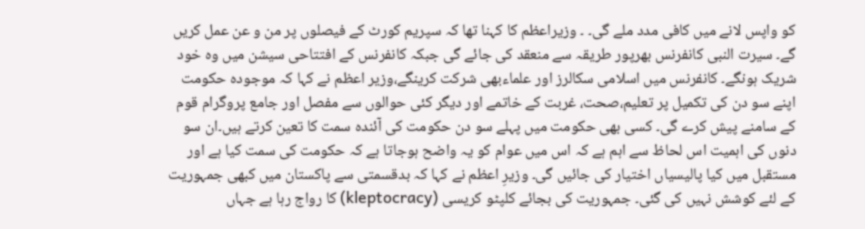کو واپس لانے میں کافی مدد ملے گی۔ ۔ وزیراعظم کا کہنا تھا کہ سپریم کورٹ کے فیصلوں پر من و عن عمل کریں گے۔ سیرت النبی کانفرنس بھرپور طریقہ سے منعقد کی جائے گی جبکہ کانفرنس کے افتتاحی سیشن میں وہ خود شریک ہونگے۔ کانفرنس میں اسلامی سکالرز اور علماءبھی شرکت کرینگے،وزیر اعظم نے کہا کہ موجودہ حکومت اپنے سو دن کی تکمیل پر تعلیم،صحت، غربت کے خاتمے اور دیگر کئی حوالوں سے مفصل اور جامع پروگرام قوم کے سامنے پیش کرے گی۔ کسی بھی حکومت میں پہلے سو دن حکومت کی آئندہ سمت کا تعین کرتے ہیں۔ان سو دنوں کی اہمیت اس لحاظ سے اہم ہے کہ اس میں عوام کو یہ واضح ہوجاتا ہے کہ حکومت کی سمت کیا ہے اور مستقبل میں کیا پالیسیاں اختیار کی جائیں گی۔ وزیرِ اعظم نے کہا کہ بدقسمتی سے پاکستان میں کبھی جمہوریت کے لئے کوشش نہیں کی گئی۔ جمہوریت کی بجائے کلپٹو کریسی (kleptocracy) کا رواج رہا ہے جہاں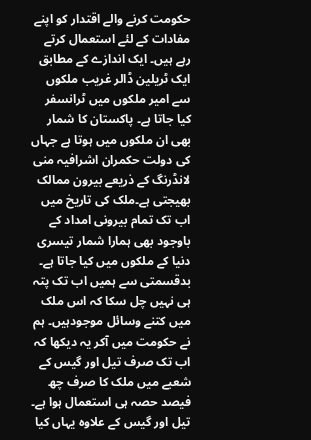حکومت کرنے والے اقتدار کو اپنے مفادات کے لئے استعمال کرتے رہے ہیں۔ ایک اندازے کے مطابق ایک ٹریلین ڈالر غریب ملکوں سے امیر ملکوں میں ٹرانسفر کیا جاتا ہے۔ پاکستان کا شمار بھی ان ملکوں میں ہوتا ہے جہاں کی دولت حکمران اشرافیہ منی لانڈرنگ کے ذریعے بیرون ممالک بھیجتی ہے۔ملک کی تاریخ میں اب تک تمام بیرونی امداد کے باوجود بھی ہمارا شمار تیسری دنیا کے ملکوں میں کیا جاتا ہے۔ بدقسمتی سے ہمیں اب تک پتہ ہی نہیں چل سکا کہ اس ملک میں کتنے وسائل موجودہیں۔ ہم نے حکومت میں آکر یہ دیکھا کہ اب تک صرف تیل اور گیس کے شعبے میں ملک کا صرف چھ فیصد حصہ ہی استعمال ہوا ہے۔ تیل اور گیس کے علاوہ یہاں کیا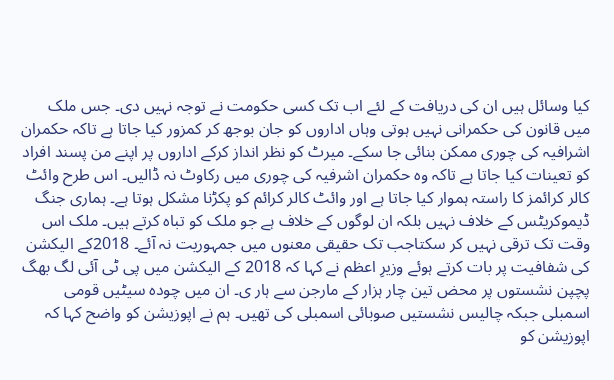کیا وسائل ہیں ان کی دریافت کے لئے اب تک کسی حکومت نے توجہ نہیں دی۔ جس ملک میں قانون کی حکمرانی نہیں ہوتی وہاں اداروں کو جان بوجھ کر کمزور کیا جاتا ہے تاکہ حکمران اشرافیہ کی چوری ممکن بنائی جا سکے۔ میرٹ کو نظر انداز کرکے اداروں پر اپنے من پسند افراد کو تعینات کیا جاتا ہے تاکہ وہ حکمران اشرفیہ کی چوری میں رکاوٹ نہ ڈالیں۔ اس طرح وائٹ کالر کرائمز کا راستہ ہموار کیا جاتا ہے اور وائٹ کالر کرائم کو پکڑنا مشکل ہوتا ہے۔ ہماری جنگ ڈیموکریٹس کے خلاف نہیں بلکہ ان لوگوں کے خلاف ہے جو ملک کو تباہ کرتے ہیں۔ ملک اس وقت تک ترقی نہیں کر سکتاجب تک حقیقی معنوں میں جمہوریت نہ آئے۔ 2018کے الیکشن کی شفافیت پر بات کرتے ہوئے وزیرِ اعظم نے کہا کہ 2018 کے الیکشن میں پی ٹی آئی لگ بھگ پچپن نشستوں پر محض تین چار ہزار کے مارجن سے ہار ی۔ ان میں چودہ سیٹیں قومی اسمبلی جبکہ چالیس نشستیں صوبائی اسمبلی کی تھیں۔ ہم نے اپوزیشن کو واضح کہا کہ اپوزیشن کو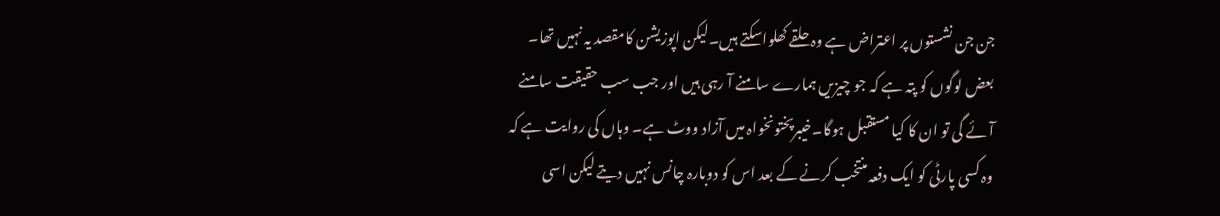جن جن نشستوں پر اعتراض ہے وہ حلقے کھلواسکتے ہیں۔لیکن اپوزیشن کامقصد یہ نہیں تھا۔ بعض لوگوں کو پتہ ہے کہ جو چیزیں ہمارے سامنے آ رہی ہیں اور جب سب حقیقت سامنے آئے گی تو ان کا کیا مستقبل ہوگا۔خیبرپختونخواہ میں آزاد ووٹ ہے۔ وہاں کی روایت ہے کہ وہ کسی پارٹی کو ایک دفعہ منتخب کرنے کے بعد اس کو دوبارہ چانس نہیں دیتے لیکن اسی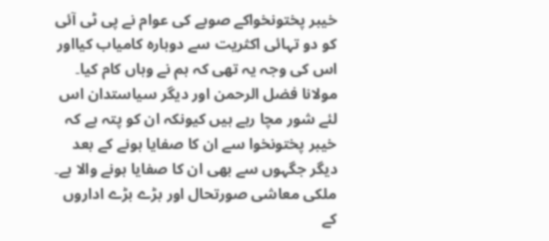خیبر پختونخواکے صوبے کی عوام نے پی ٹی آئی کو دو تہائی اکثریت سے دوبارہ کامیاب کیااور اس کی وجہ یہ تھی کہ ہم نے وہاں کام کیا۔ مولانا فضل الرحمن اور دیگر سیاستدان اس لئے شور مچا رہے ہیں کیونکہ ان کو پتہ ہے کہ خیبر پختونخوا سے ان کا صفایا ہونے کے بعد دیگر جگہوں سے بھی ان کا صفایا ہونے والا ہے۔ ملکی معاشی صورتحال اور بڑے بڑے اداروں کے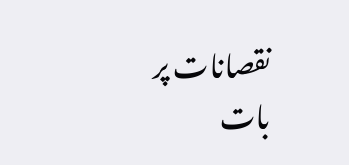نقصانات پر بات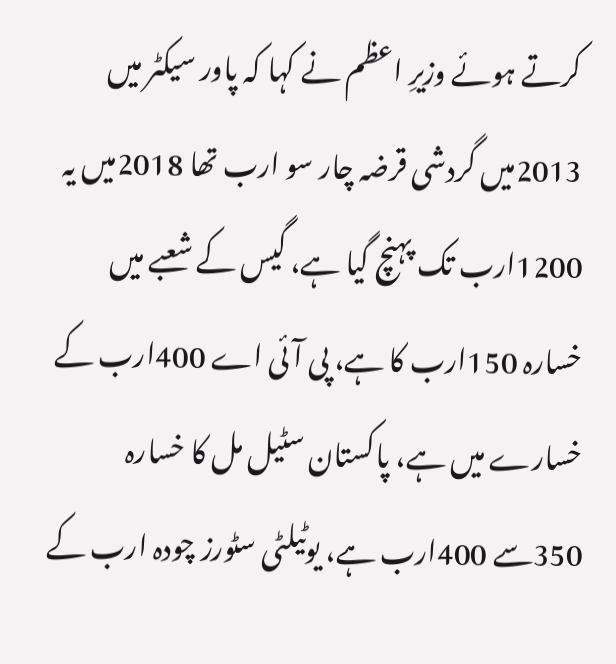کرتے ہوئے وزیرِ اعظم نے کہا کہ پاور سیکٹر میں 2013میں گردشی قرضہ چار سو ارب تھا 2018میں یہ 1200ارب تک پہنچ گیا ہے، گیس کے شعبے میں خسارہ 150ارب کا ہے، پی آئی اے 400ارب کے خسارے میں ہے، پاکستان سٹیل مل کا خسارہ 350سے 400ارب ہے، یوٹیلٹی سٹورز چودہ ارب کے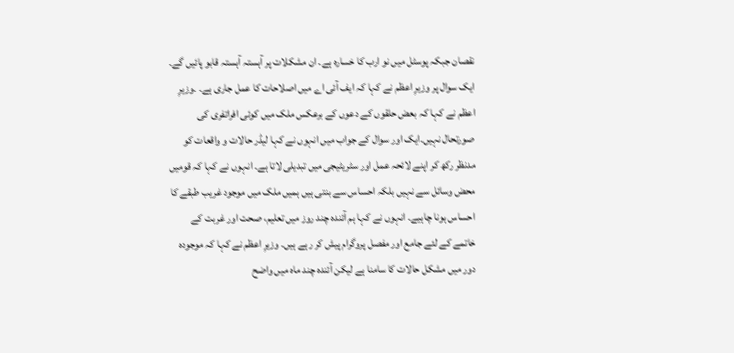نقصان جبکہ پوسٹل میں نو ارب کا خسارہ ہے۔ ان مشکلات پر آہستہ آہستہ قابو پائیں گے۔ ایک سوال پر وزیرِ اعظم نے کہا کہ ایف آئی اے میں اصلاحات کا عمل جاری ہے۔ ۔وزیرِ اعظم نے کہا کہ بعض حلقوں کے دعوں کے برعکس ملک میں کوئی افراتفری کی صورتحال نہیں۔ایک اور سوال کے جواب میں انہوں نے کہا لیڈر حالات و واقعات کو مدنظر رکھ کر اپنے لائحہ عمل اور سٹریٹیجی میں تبدیلی لاتا ہے۔ انہوں نے کہا کہ قومیں محض وسائل سے نہیں بلکہ احساس سے بنتی ہیں ہمیں ملک میں موجود غریب طبقے کا احساس ہونا چاہیے۔ انہوں نے کہا ہم آئندہ چند روز میں تعلیم، صحت اور غربت کے خاتمے کے لئے جامع اور مفصل پروگرام پیش کر رہے ہیں۔ وزیرِ اعظم نے کہا کہ موجودہ دور میں مشکل حالات کا سامنا ہے لیکن آئندہ چند ماہ میں واضح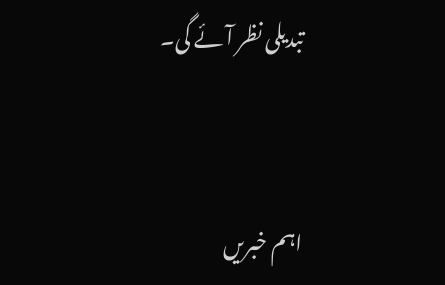تبدیلی نظر آئے گی۔


اہم خبریں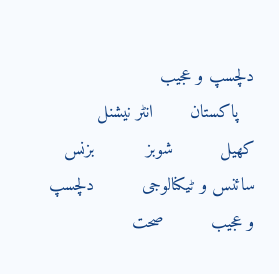دلچسپ و عجیب
   پاکستان       انٹر نیشنل          کھیل         شوبز          بزنس          سائنس و ٹیکنالوجی         دلچسپ و عجیب         صحت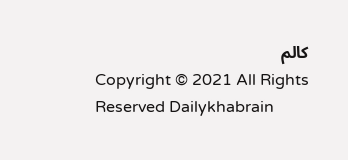کالم
Copyright © 2021 All Rights Reserved Dailykhabrain